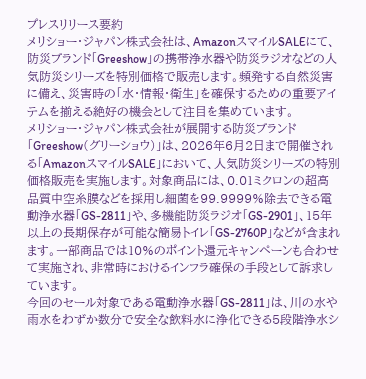プレスリリース要約
メリショー・ジャパン株式会社は、AmazonスマイルSALEにて、防災ブランド「Greeshow」の携帯浄水器や防災ラジオなどの人気防災シリーズを特別価格で販売します。頻発する自然災害に備え、災害時の「水・情報・衛生」を確保するための重要アイテムを揃える絶好の機会として注目を集めています。
メリショー・ジャパン株式会社が展開する防災ブランド「Greeshow(グリーショウ)」は、2026年6月2日まで開催される「AmazonスマイルSALE」において、人気防災シリーズの特別価格販売を実施します。対象商品には、0.01ミクロンの超高品質中空糸膜などを採用し細菌を99.9999%除去できる電動浄水器「GS-2811」や、多機能防災ラジオ「GS-2901」、15年以上の長期保存が可能な簡易トイレ「GS-2760P」などが含まれます。一部商品では10%のポイント還元キャンペーンも合わせて実施され、非常時におけるインフラ確保の手段として訴求しています。
今回のセール対象である電動浄水器「GS-2811」は、川の水や雨水をわずか数分で安全な飲料水に浄化できる5段階浄水シ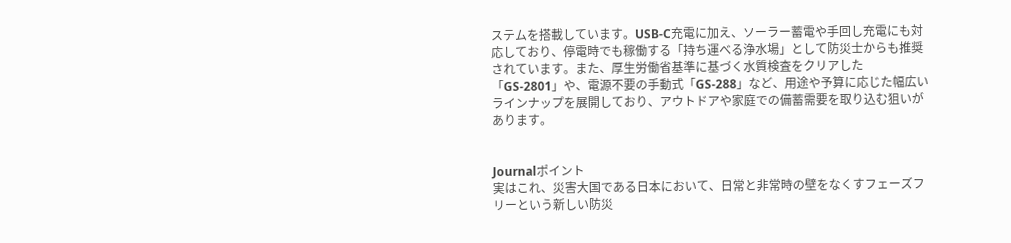ステムを搭載しています。USB-C充電に加え、ソーラー蓄電や手回し充電にも対応しており、停電時でも稼働する「持ち運べる浄水場」として防災士からも推奨されています。また、厚生労働省基準に基づく水質検査をクリアした「GS-2801」や、電源不要の手動式「GS-288」など、用途や予算に応じた幅広いラインナップを展開しており、アウトドアや家庭での備蓄需要を取り込む狙いがあります。


Journalポイント
実はこれ、災害大国である日本において、日常と非常時の壁をなくすフェーズフリーという新しい防災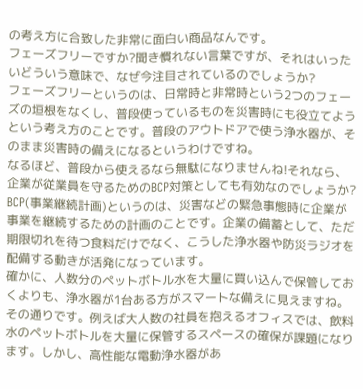の考え方に合致した非常に面白い商品なんです。
フェーズフリーですか?聞き慣れない言葉ですが、それはいったいどういう意味で、なぜ今注目されているのでしょうか?
フェーズフリーというのは、日常時と非常時という2つのフェーズの垣根をなくし、普段使っているものを災害時にも役立てようという考え方のことです。普段のアウトドアで使う浄水器が、そのまま災害時の備えになるというわけですね。
なるほど、普段から使えるなら無駄になりませんね!それなら、企業が従業員を守るためのBCP対策としても有効なのでしょうか?
BCP(事業継続計画)というのは、災害などの緊急事態時に企業が事業を継続するための計画のことです。企業の備蓄として、ただ期限切れを待つ食料だけでなく、こうした浄水器や防災ラジオを配備する動きが活発になっています。
確かに、人数分のペットボトル水を大量に買い込んで保管しておくよりも、浄水器が1台ある方がスマートな備えに見えますね。
その通りです。例えば大人数の社員を抱えるオフィスでは、飲料水のペットボトルを大量に保管するスペースの確保が課題になります。しかし、高性能な電動浄水器があ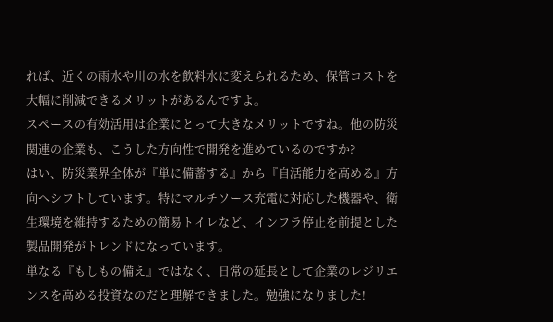れば、近くの雨水や川の水を飲料水に変えられるため、保管コストを大幅に削減できるメリットがあるんですよ。
スペースの有効活用は企業にとって大きなメリットですね。他の防災関連の企業も、こうした方向性で開発を進めているのですか?
はい、防災業界全体が『単に備蓄する』から『自活能力を高める』方向へシフトしています。特にマルチソース充電に対応した機器や、衛生環境を維持するための簡易トイレなど、インフラ停止を前提とした製品開発がトレンドになっています。
単なる『もしもの備え』ではなく、日常の延長として企業のレジリエンスを高める投資なのだと理解できました。勉強になりました!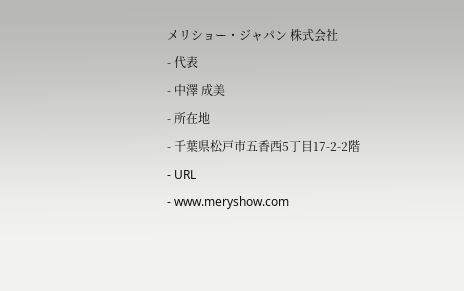メリショー・ジャパン 株式会社
- 代表
- 中澤 成美
- 所在地
- 千葉県松戸市五香西5丁目17-2-2階
- URL
- www.meryshow.com